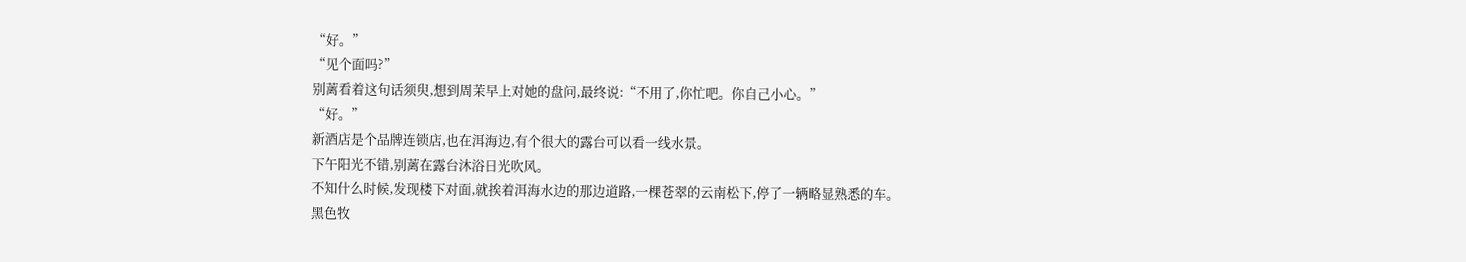“好。”
“见个面吗?”
别蓠看着这句话须臾,想到周茉早上对她的盘问,最终说:“不用了,你忙吧。你自己小心。”
“好。”
新酒店是个品牌连锁店,也在洱海边,有个很大的露台可以看一线水景。
下午阳光不错,别蓠在露台沐浴日光吹风。
不知什么时候,发现楼下对面,就挨着洱海水边的那边道路,一棵苍翠的云南松下,停了一辆略显熟悉的车。
黑色牧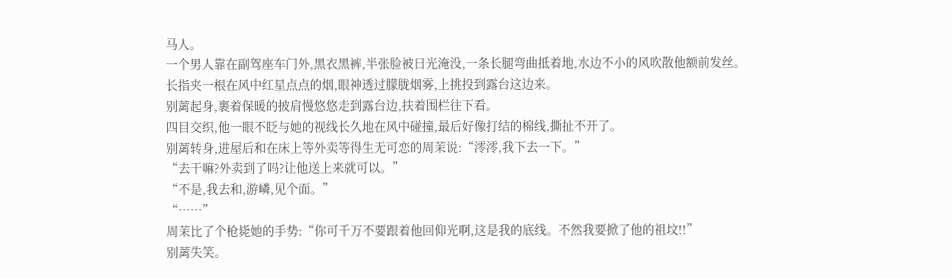马人。
一个男人靠在副驾座车门外,黑衣黑裤,半张脸被日光淹没,一条长腿弯曲抵着地,水边不小的风吹散他额前发丝。
长指夹一根在风中红星点点的烟,眼神透过朦胧烟雾,上挑投到露台这边来。
别蓠起身,裹着保暖的披肩慢悠悠走到露台边,扶着围栏往下看。
四目交织,他一眼不眨与她的视线长久地在风中碰撞,最后好像打结的棉线,撕扯不开了。
别蓠转身,进屋后和在床上等外卖等得生无可恋的周茉说:“澪澪,我下去一下。”
“去干嘛?外卖到了吗?让他送上来就可以。”
“不是,我去和,游嶙,见个面。”
“……”
周茉比了个枪毙她的手势:“你可千万不要跟着他回仰光啊,这是我的底线。不然我要掀了他的祖坟!!”
别蓠失笑。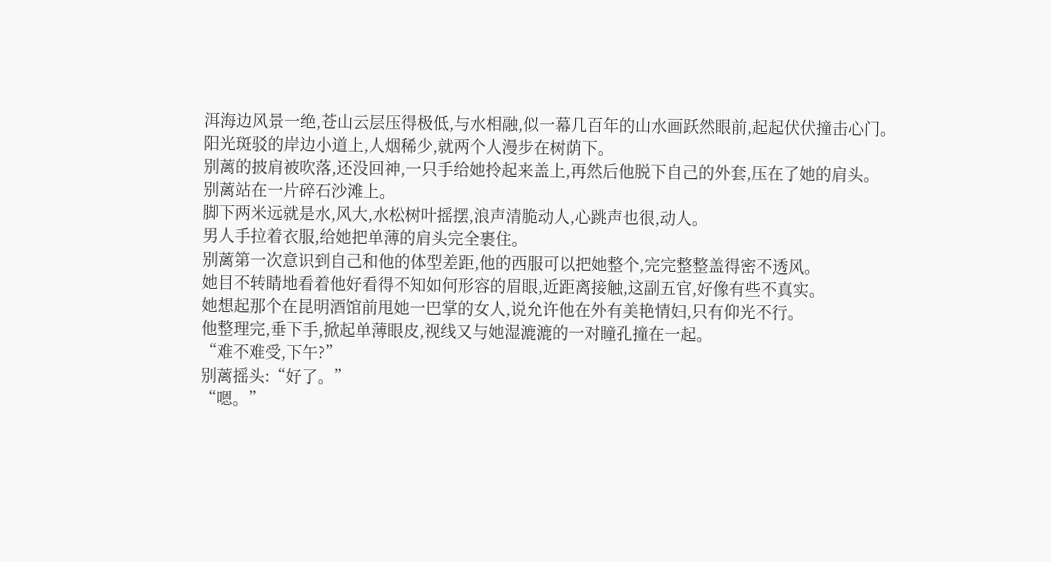洱海边风景一绝,苍山云层压得极低,与水相融,似一幕几百年的山水画跃然眼前,起起伏伏撞击心门。
阳光斑驳的岸边小道上,人烟稀少,就两个人漫步在树荫下。
别蓠的披肩被吹落,还没回神,一只手给她拎起来盖上,再然后他脱下自己的外套,压在了她的肩头。
别蓠站在一片碎石沙滩上。
脚下两米远就是水,风大,水松树叶摇摆,浪声清脆动人,心跳声也很,动人。
男人手拉着衣服,给她把单薄的肩头完全裹住。
别蓠第一次意识到自己和他的体型差距,他的西服可以把她整个,完完整整盖得密不透风。
她目不转睛地看着他好看得不知如何形容的眉眼,近距离接触,这副五官,好像有些不真实。
她想起那个在昆明酒馆前甩她一巴掌的女人,说允许他在外有美艳情妇,只有仰光不行。
他整理完,垂下手,掀起单薄眼皮,视线又与她湿漉漉的一对瞳孔撞在一起。
“难不难受,下午?”
别蓠摇头:“好了。”
“嗯。”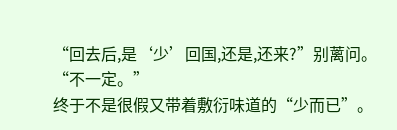“回去后,是‘少’回国,还是,还来?”别蓠问。
“不一定。”
终于不是很假又带着敷衍味道的“少而已”。